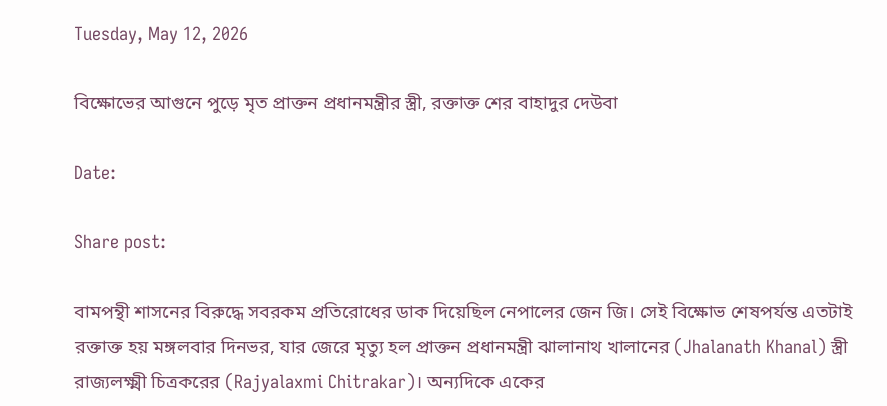Tuesday, May 12, 2026

বিক্ষোভের আগুনে পুড়ে মৃত প্রাক্তন প্রধানমন্ত্রীর স্ত্রী, রক্তাক্ত শের বাহাদুর দেউবা

Date:

Share post:

বামপন্থী শাসনের বিরুদ্ধে সবরকম প্রতিরোধের ডাক দিয়েছিল নেপালের জেন জি। সেই বিক্ষোভ শেষপর্যন্ত এতটাই রক্তাক্ত হয় মঙ্গলবার দিনভর, যার জেরে মৃত্যু হল প্রাক্তন প্রধানমন্ত্রী ঝালানাথ খালানের (Jhalanath Khanal) স্ত্রী রাজ্যলক্ষ্মী চিত্রকরের (Rajyalaxmi Chitrakar)। অন্যদিকে একের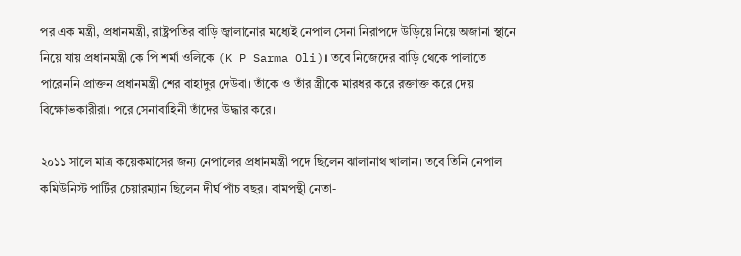পর এক মন্ত্রী, প্রধানমন্ত্রী, রাষ্ট্রপতির বাড়ি জ্বালানোর মধ্যেই নেপাল সেনা নিরাপদে উড়িয়ে নিয়ে অজানা স্থানে নিয়ে যায় প্রধানমন্ত্রী কে পি শর্মা ওলিকে (K P Sarma Oli)। তবে নিজেদের বাড়ি থেকে পালাতে পারেননি প্রাক্তন প্রধানমন্ত্রী শের বাহাদুর দেউবা। তাঁকে ও তাঁর স্ত্রীকে মারধর করে রক্তাক্ত করে দেয় বিক্ষোভকারীরা। পরে সেনাবাহিনী তাঁদের উদ্ধার করে।

২০১১ সালে মাত্র কয়েকমাসের জন্য নেপালের প্রধানমন্ত্রী পদে ছিলেন ঝালানাথ খালান। তবে তিনি নেপাল কমিউনিস্ট পার্টির চেয়ারম্যান ছিলেন দীর্ঘ পাঁচ বছর। বামপন্থী নেতা-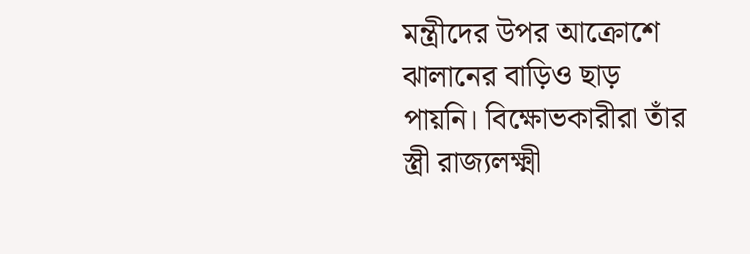মন্ত্রীদের উপর আক্রোশে ঝালানের বাড়িও ছাড় পায়নি। বিক্ষোভকারীরা তাঁর স্ত্রী রাজ্যলক্ষ্মী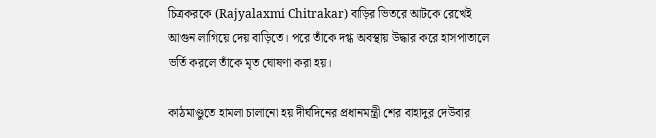চিত্রকরকে (Rajyalaxmi Chitrakar) বাড়ির ভিতরে আটকে রেখেই আগুন লাগিয়ে দেয় বাড়িতে। পরে তাঁকে দগ্ধ অবস্থায় উদ্ধার করে হাসপাতালে ভর্তি করলে তাঁকে মৃত ঘোষণা করা হয়।

কাঠমাণ্ডুতে হামলা চালানো হয় দীর্ঘদিনের প্রধানমন্ত্রী শের বাহাদুর দেউবার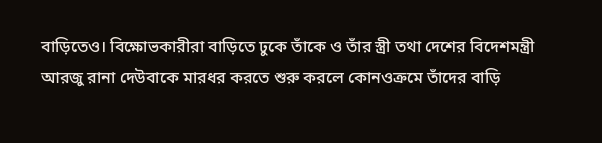বাড়িতেও। বিক্ষোভকারীরা বাড়িতে ঢুকে তাঁকে ও তাঁর স্ত্রী তথা দেশের বিদেশমন্ত্রী আরজু রানা দেউবাকে মারধর করতে শুরু করলে কোনওক্রমে তাঁদের বাড়ি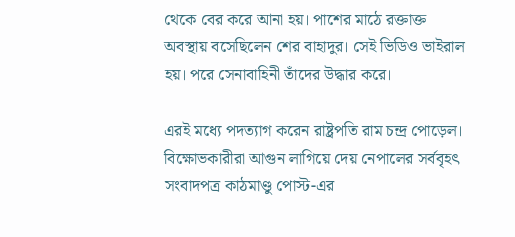থেকে বের করে আনা হয়। পাশের মাঠে রক্তাক্ত অবস্থায় বসেছিলেন শের বাহাদুর। সেই ভিডিও ভাইরাল হয়। পরে সেনাবাহিনী তাঁদের উদ্ধার করে।

এরই মধ্যে পদত্যাগ করেন রাষ্ট্রপতি রাম চন্দ্র পোড়েল। বিক্ষোভকারীরা আগুন লাগিয়ে দেয় নেপালের সর্ববৃহৎ সংবাদপত্র কাঠমাণ্ডু পোস্ট-এর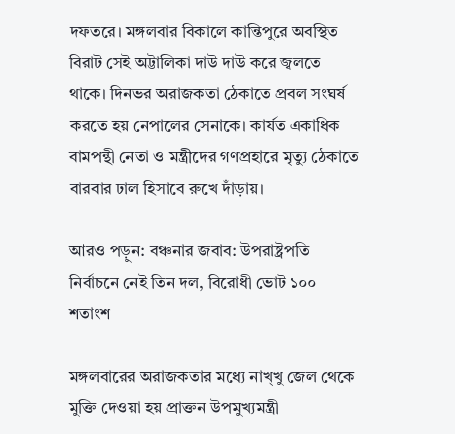দফতরে। মঙ্গলবার বিকালে কান্তিপুরে অবস্থিত বিরাট সেই অট্টালিকা দাউ দাউ করে জ্বলতে থাকে। দিনভর অরাজকতা ঠেকাতে প্রবল সংঘর্ষ করতে হয় নেপালের সেনাকে। কার্যত একাধিক বামপন্থী নেতা ও মন্ত্রীদের গণপ্রহারে মৃত্যু ঠেকাতে বারবার ঢাল হিসাবে রুখে দাঁড়ায়।

আরও পড়ুন: বঞ্চনার জবাব: উপরাষ্ট্রপতি নির্বাচনে নেই তিন দল, বিরোধী ভোট ১০০ শতাংশ

মঙ্গলবারের অরাজকতার মধ্যে নাখ্খু জেল থেকে মুক্তি দেওয়া হয় প্রাক্তন উপমুখ্যমন্ত্রী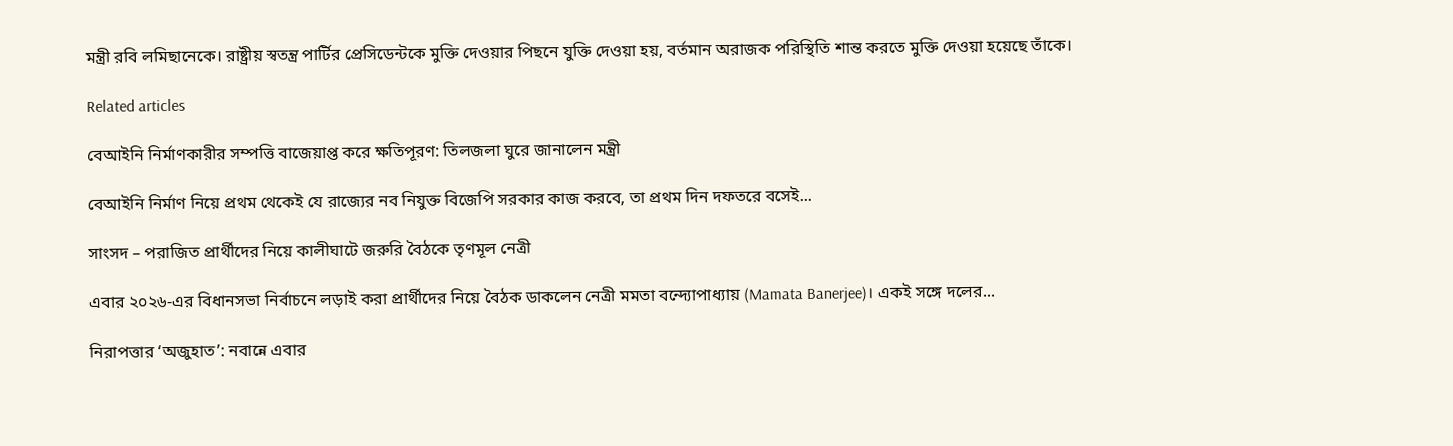মন্ত্রী রবি লমিছানেকে। রাষ্ট্রীয় স্বতন্ত্র পার্টির প্রেসিডেন্টকে মুক্তি দেওয়ার পিছনে যুক্তি দেওয়া হয়, বর্তমান অরাজক পরিস্থিতি শান্ত করতে মুক্তি দেওয়া হয়েছে তাঁকে।

Related articles

বেআইনি নির্মাণকারীর সম্পত্তি বাজেয়াপ্ত করে ক্ষতিপূরণ: তিলজলা ঘুরে জানালেন মন্ত্রী

বেআইনি নির্মাণ নিয়ে প্রথম থেকেই যে রাজ্যের নব নিযুক্ত বিজেপি সরকার কাজ করবে, তা প্রথম দিন দফতরে বসেই...

সাংসদ – পরাজিত প্রার্থীদের নিয়ে কালীঘাটে জরুরি বৈঠকে তৃণমূল নেত্রী

এবার ২০২৬-এর বিধানসভা নির্বাচনে লড়াই করা প্রার্থীদের নিয়ে বৈঠক ডাকলেন নেত্রী মমতা বন্দ্যোপাধ্যায় (Mamata Banerjee)। একই সঙ্গে দলের...

নিরাপত্তার ‘অজুহাত’: নবান্নে এবার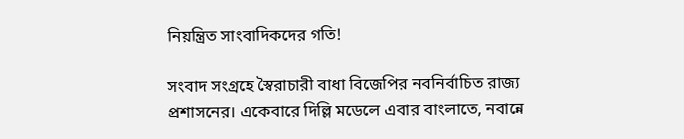নিয়ন্ত্রিত সাংবাদিকদের গতি!

সংবাদ সংগ্রহে স্বৈরাচারী বাধা বিজেপির নবনির্বাচিত রাজ্য প্রশাসনের। একেবারে দিল্লি মডেলে এবার বাংলাতে, নবান্নে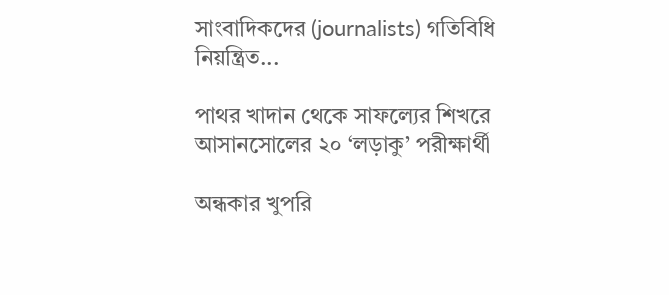সাংবাদিকদের (journalists) গতিবিধি নিয়ন্ত্রিত...

পাথর খাদান থেকে সাফল্যের শিখরে আসানসোলের ২০ ‘লড়াকু’ পরীক্ষার্থী

অন্ধকার খুপরি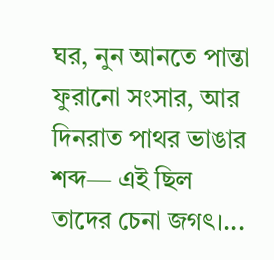ঘর, নুন আনতে পান্তা ফুরানো সংসার, আর দিনরাত পাথর ভাঙার শব্দ— এই ছিল তাদের চেনা জগৎ।...